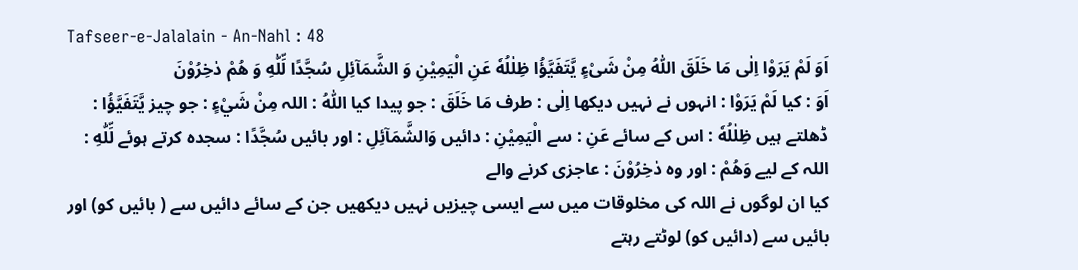Tafseer-e-Jalalain - An-Nahl : 48
اَوَ لَمْ یَرَوْا اِلٰى مَا خَلَقَ اللّٰهُ مِنْ شَیْءٍ یَّتَفَیَّؤُا ظِلٰلُهٗ عَنِ الْیَمِیْنِ وَ الشَّمَآئِلِ سُجَّدًا لِّلّٰهِ وَ هُمْ دٰخِرُوْنَ
اَوَ : کیا لَمْ يَرَوْا : انہوں نے نہیں دیکھا اِلٰى : طرف مَا خَلَقَ : جو پیدا کیا اللّٰهُ : اللہ مِنْ شَيْءٍ : جو چیز يَّتَفَيَّؤُا : ڈھلتے ہیں ظِلٰلُهٗ : اس کے سائے عَنِ : سے الْيَمِيْنِ : دائیں وَالشَّمَآئِلِ : اور بائیں سُجَّدًا : سجدہ کرتے ہوئے لِّلّٰهِ : اللہ کے لیے وَهُمْ : اور وہ دٰخِرُوْنَ : عاجزی کرنے والے
کیا ان لوگوں نے اللہ کی مخلوقات میں سے ایسی چیزیں نہیں دیکھیں جن کے سائے دائیں سے ( بائیں کو) اور بائیں سے (دائیں کو) لوٹتے رہتے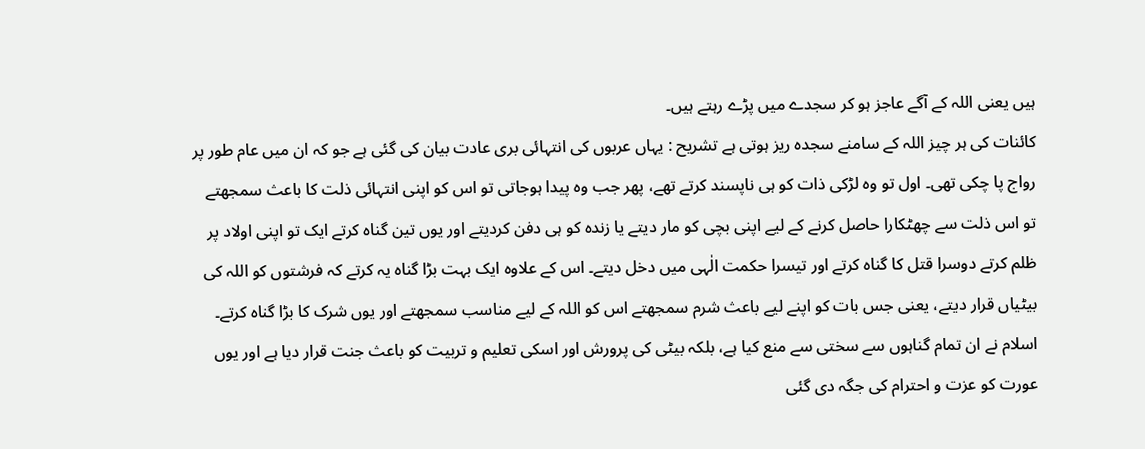ہیں یعنی اللہ کے آگے عاجز ہو کر سجدے میں پڑے رہتے ہیں۔
کائنات کی ہر چیز اللہ کے سامنے سجدہ ریز ہوتی ہے تشریح : یہاں عربوں کی انتہائی بری عادت بیان کی گئی ہے جو کہ ان میں عام طور پر رواج پا چکی تھی۔ اول تو وہ لڑکی ذات کو ہی ناپسند کرتے تھے، پھر جب وہ پیدا ہوجاتی تو اس کو اپنی انتہائی ذلت کا باعث سمجھتے تو اس ذلت سے چھٹکارا حاصل کرنے کے لیے اپنی بچی کو مار دیتے یا زندہ کو ہی دفن کردیتے اور یوں تین گناہ کرتے ایک تو اپنی اولاد پر ظلم کرتے دوسرا قتل کا گناہ کرتے اور تیسرا حکمت الٰہی میں دخل دیتے۔ اس کے علاوہ ایک بہت بڑا گناہ یہ کرتے کہ فرشتوں کو اللہ کی بیٹیاں قرار دیتے، یعنی جس بات کو اپنے لیے باعث شرم سمجھتے اس کو اللہ کے لیے مناسب سمجھتے اور یوں شرک کا بڑا گناہ کرتے۔ اسلام نے ان تمام گناہوں سے سختی سے منع کیا ہے، بلکہ بیٹی کی پرورش اور اسکی تعلیم و تربیت کو باعث جنت قرار دیا ہے اور یوں عورت کو عزت و احترام کی جگہ دی گئی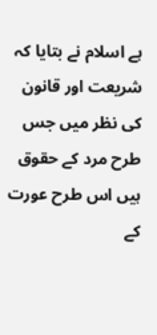ہے اسلام نے بتایا کہ شریعت اور قانون کی نظر میں جس طرح مرد کے حقوق ہیں اس طرح عورت کے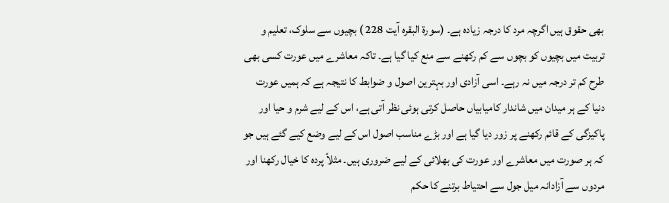بھی حقوق ہیں اگرچہ مرد کا درجہ زیادہ ہے۔ (سورۃ البقرہ آیت 228 ) بچیوں سے سلوک، تعلیم و تربیت میں بچیوں کو بچوں سے کم رکھنے سے منع کیا گیا ہے۔ تاکہ معاشرے میں عورت کسی بھی طرح کم تر درجہ میں نہ رہے۔ اسی آزادی اور بہترین اصول و ضوابط کا نتیجہ ہے کہ ہمیں عورت دنیا کے ہر میدان میں شاندار کامیابیاں حاصل کرتی ہوئی نظر آتی ہے، اس کے لیے شرم و حیا اور پاکیزگی کے قائم رکھنے پر زور دیا گیا ہے اور بڑے مناسب اصول اس کے لیے وضع کیے گئے ہیں جو کہ ہر صورت میں معاشرے اور عورت کی بھلائی کے لیے ضروری ہیں۔ مثلاً پردہ کا خیال رکھنا اور مردوں سے آزادانہ میل جول سے احتیاط برتنے کا حکم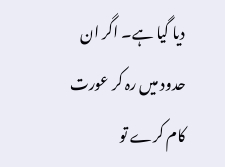دیا گیا ہے۔ اگر ان حدود میں رہ کر عورت کام کرے تو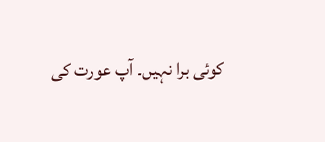کوئی برا نہیں۔ آپ عورت کی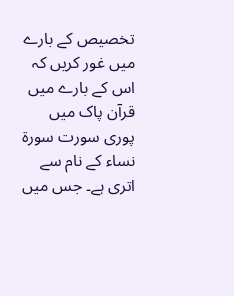تخصیص کے بارے میں غور کریں کہ اس کے بارے میں قرآن پاک میں پوری سورت سورة نساء کے نام سے اتری ہے۔ جس میں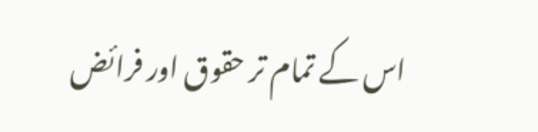اس کے تمام تر حقوق اور فرائض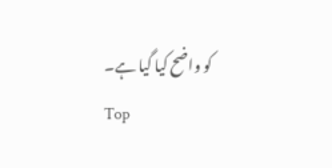کو واضح کیا گیا ہے۔
Top